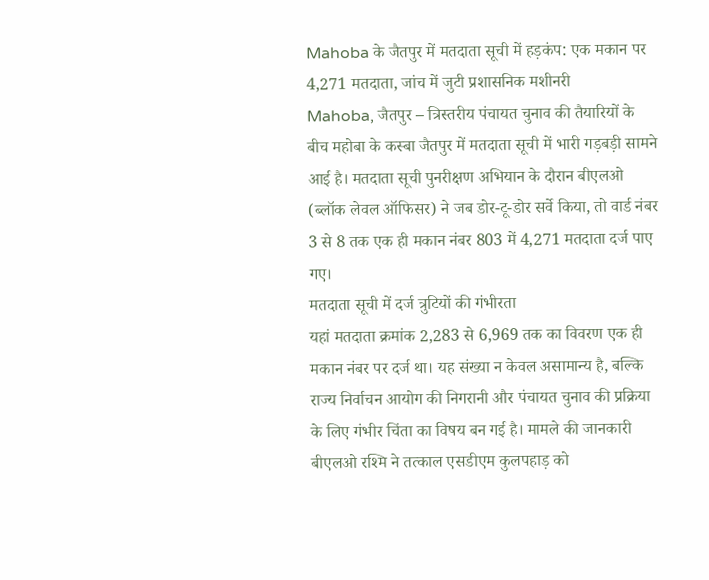Mahoba के जैतपुर में मतदाता सूची में हड़कंप: एक मकान पर 4,271 मतदाता, जांच में जुटी प्रशासनिक मशीनरी
Mahoba, जैतपुर – त्रिस्तरीय पंचायत चुनाव की तैयारियों के बीच महोबा के कस्बा जैतपुर में मतदाता सूची में भारी गड़बड़ी सामने आई है। मतदाता सूची पुनरीक्षण अभियान के दौरान बीएलओ (ब्लॉक लेवल ऑफिसर) ने जब डोर-टू-डोर सर्वे किया, तो वार्ड नंबर 3 से 8 तक एक ही मकान नंबर 803 में 4,271 मतदाता दर्ज पाए गए।
मतदाता सूची में दर्ज त्रुटियों की गंभीरता
यहां मतदाता क्रमांक 2,283 से 6,969 तक का विवरण एक ही मकान नंबर पर दर्ज था। यह संख्या न केवल असामान्य है, बल्कि राज्य निर्वाचन आयोग की निगरानी और पंचायत चुनाव की प्रक्रिया के लिए गंभीर चिंता का विषय बन गई है। मामले की जानकारी बीएलओ रश्मि ने तत्काल एसडीएम कुलपहाड़ को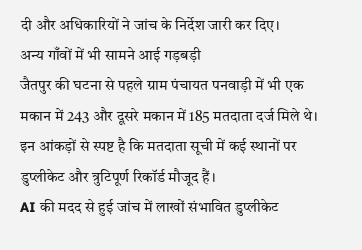दी और अधिकारियों ने जांच के निर्देश जारी कर दिए।
अन्य गाँवों में भी सामने आई गड़बड़ी
जैतपुर की घटना से पहले ग्राम पंचायत पनवाड़ी में भी एक मकान में 243 और दूसरे मकान में 185 मतदाता दर्ज मिले थे। इन आंकड़ों से स्पष्ट है कि मतदाता सूची में कई स्थानों पर डुप्लीकेट और त्रुटिपूर्ण रिकॉर्ड मौजूद हैं।
AI की मदद से हुई जांच में लाखों संभावित डुप्लीकेट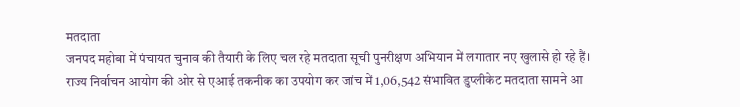मतदाता
जनपद महोबा में पंचायत चुनाव की तैयारी के लिए चल रहे मतदाता सूची पुनरीक्षण अभियान में लगातार नए खुलासे हो रहे हैं। राज्य निर्वाचन आयोग की ओर से एआई तकनीक का उपयोग कर जांच में 1,06,542 संभावित डुप्लीकेट मतदाता सामने आ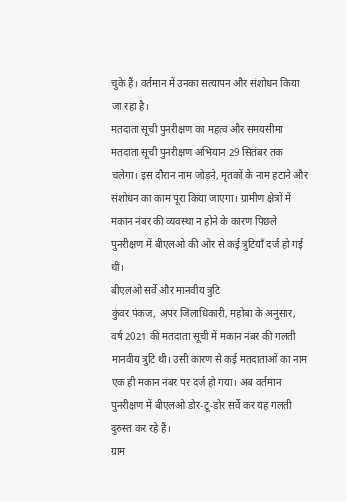चुके हैं। वर्तमान में उनका सत्यापन और संशोधन किया जा रहा है।
मतदाता सूची पुनरीक्षण का महत्व और समयसीमा
मतदाता सूची पुनरीक्षण अभियान 29 सितंबर तक चलेगा। इस दौरान नाम जोड़ने, मृतकों के नाम हटाने और संशोधन का काम पूरा किया जाएगा। ग्रामीण क्षेत्रों में मकान नंबर की व्यवस्था न होने के कारण पिछले पुनरीक्षण में बीएलओ की ओर से कई त्रुटियाँ दर्ज हो गई थीं।
बीएलओ सर्वे और मानवीय त्रुटि
कुंवर पंकज, अपर जिलाधिकारी, महोबा के अनुसार, वर्ष 2021 की मतदाता सूची में मकान नंबर की गलती मानवीय त्रुटि थी। उसी कारण से कई मतदाताओं का नाम एक ही मकान नंबर पर दर्ज हो गया। अब वर्तमान पुनरीक्षण में बीएलओ डोर-टू-डोर सर्वे कर यह गलती दुरुस्त कर रहे हैं।
ग्राम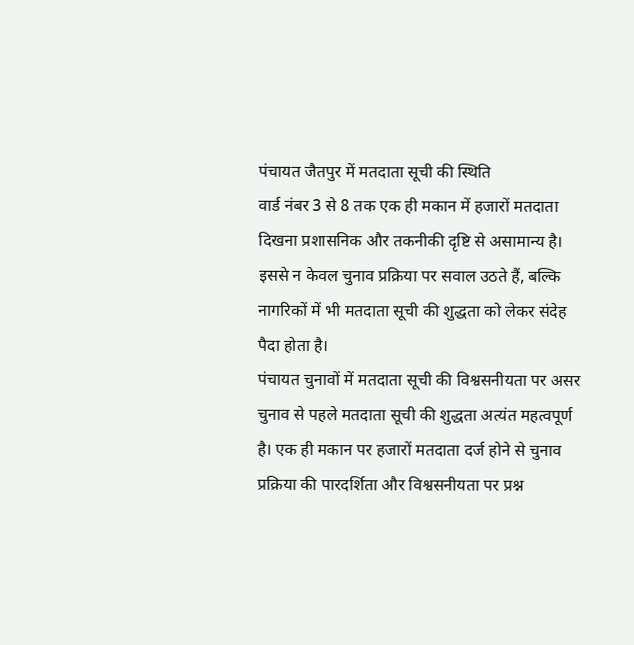पंचायत जैतपुर में मतदाता सूची की स्थिति
वार्ड नंबर 3 से 8 तक एक ही मकान में हजारों मतदाता दिखना प्रशासनिक और तकनीकी दृष्टि से असामान्य है। इससे न केवल चुनाव प्रक्रिया पर सवाल उठते हैं, बल्कि नागरिकों में भी मतदाता सूची की शुद्धता को लेकर संदेह पैदा होता है।
पंचायत चुनावों में मतदाता सूची की विश्वसनीयता पर असर
चुनाव से पहले मतदाता सूची की शुद्धता अत्यंत महत्वपूर्ण है। एक ही मकान पर हजारों मतदाता दर्ज होने से चुनाव प्रक्रिया की पारदर्शिता और विश्वसनीयता पर प्रश्न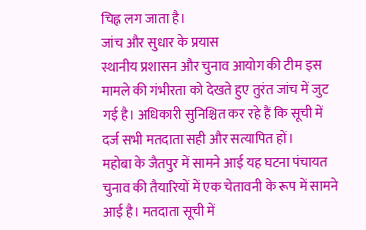चिह्न लग जाता है।
जांच और सुधार के प्रयास
स्थानीय प्रशासन और चुनाव आयोग की टीम इस मामले की गंभीरता को देखते हुए तुरंत जांच में जुट गई है। अधिकारी सुनिश्चित कर रहे हैं कि सूची में दर्ज सभी मतदाता सही और सत्यापित हों।
महोबा के जैतपुर में सामने आई यह घटना पंचायत चुनाव की तैयारियों में एक चेतावनी के रूप में सामने आई है। मतदाता सूची में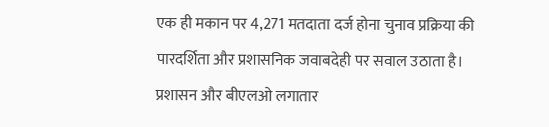एक ही मकान पर 4,271 मतदाता दर्ज होना चुनाव प्रक्रिया की पारदर्शिता और प्रशासनिक जवाबदेही पर सवाल उठाता है। प्रशासन और बीएलओ लगातार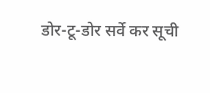डोर-टू-डोर सर्वे कर सूची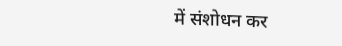में संशोधन कर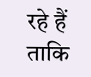रहे हैं ताकि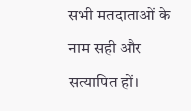सभी मतदाताओं के नाम सही और सत्यापित हों।